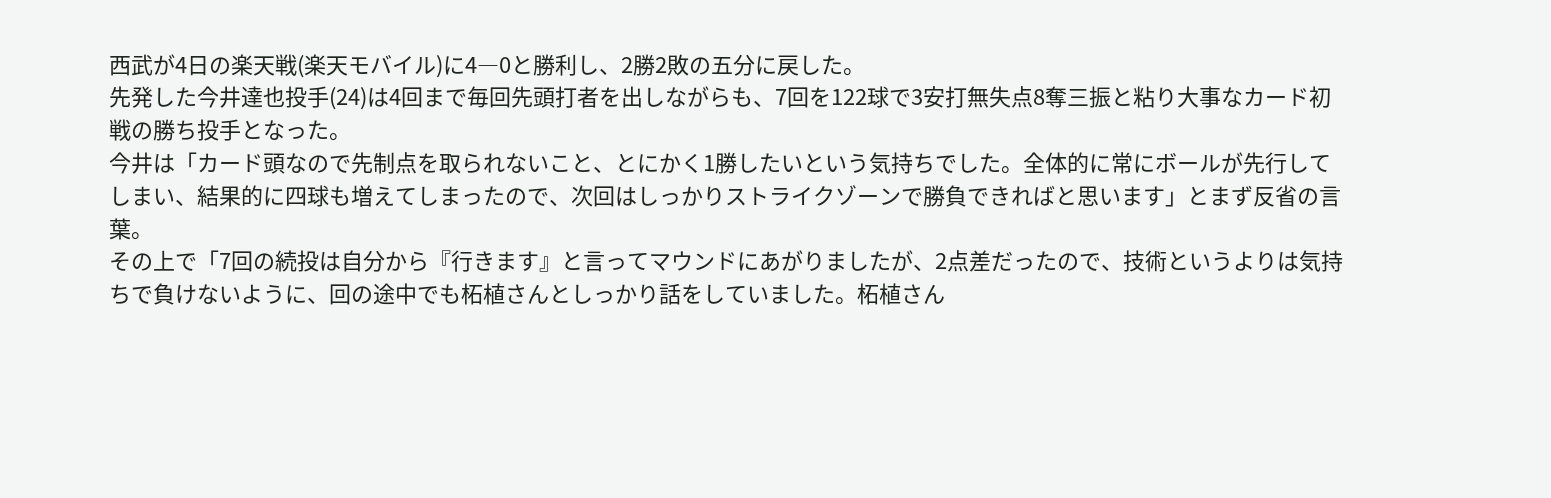西武が4日の楽天戦(楽天モバイル)に4―0と勝利し、2勝2敗の五分に戻した。
先発した今井達也投手(24)は4回まで毎回先頭打者を出しながらも、7回を122球で3安打無失点8奪三振と粘り大事なカード初戦の勝ち投手となった。
今井は「カード頭なので先制点を取られないこと、とにかく1勝したいという気持ちでした。全体的に常にボールが先行してしまい、結果的に四球も増えてしまったので、次回はしっかりストライクゾーンで勝負できればと思います」とまず反省の言葉。
その上で「7回の続投は自分から『行きます』と言ってマウンドにあがりましたが、2点差だったので、技術というよりは気持ちで負けないように、回の途中でも柘植さんとしっかり話をしていました。柘植さん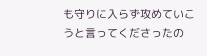も守りに入らず攻めていこうと言ってくださったの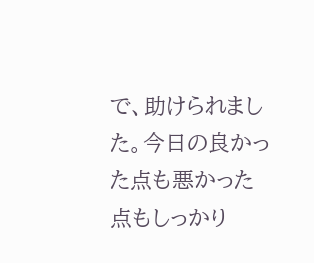で、助けられました。今日の良かった点も悪かった点もしっかり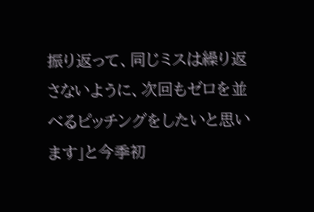振り返って、同じミスは繰り返さないように、次回もゼロを並べるピッチングをしたいと思います」と今季初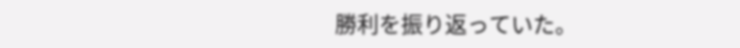勝利を振り返っていた。